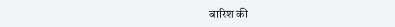बारिश की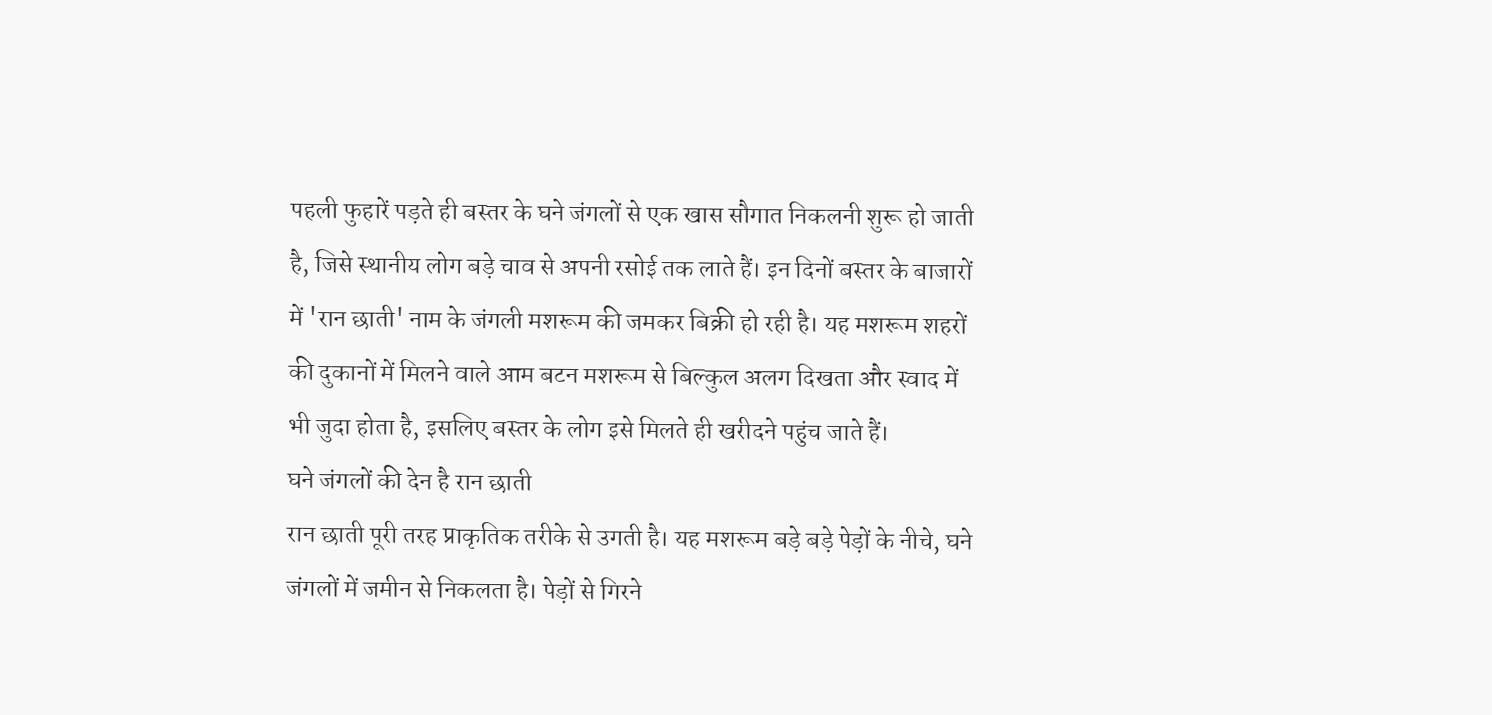पहली फुहारें पड़ते ही बस्तर के घने जंगलों से एक खास सौगात निकलनी शुरू हो जाती है, जिसे स्थानीय लोग बड़े चाव से अपनी रसोई तक लाते हैं। इन दिनों बस्तर के बाजारों में 'रान छाती' नाम के जंगली मशरूम की जमकर बिक्री हो रही है। यह मशरूम शहरों की दुकानों में मिलने वाले आम बटन मशरूम से बिल्कुल अलग दिखता और स्वाद में भी जुदा होता है, इसलिए बस्तर के लोग इसे मिलते ही खरीदने पहुंच जाते हैं।
घने जंगलों की देन है रान छाती
रान छाती पूरी तरह प्राकृतिक तरीके से उगती है। यह मशरूम बड़े बड़े पेड़ों के नीचे, घने जंगलों में जमीन से निकलता है। पेड़ों से गिरने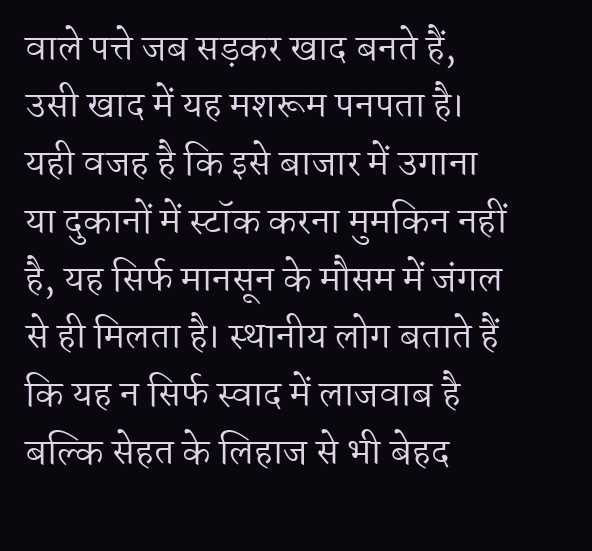वाले पत्ते जब सड़कर खाद बनते हैं, उसी खाद में यह मशरूम पनपता है। यही वजह है कि इसे बाजार में उगाना या दुकानों में स्टॉक करना मुमकिन नहीं है, यह सिर्फ मानसून के मौसम में जंगल से ही मिलता है। स्थानीय लोग बताते हैं कि यह न सिर्फ स्वाद में लाजवाब है बल्कि सेहत के लिहाज से भी बेहद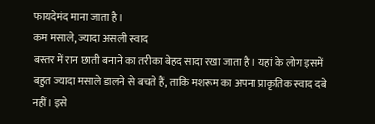फायदेमंद माना जाता है।
कम मसाले, ज्यादा असली स्वाद
बस्तर में रान छाती बनाने का तरीका बेहद सादा रखा जाता है। यहां के लोग इसमें बहुत ज्यादा मसाले डालने से बचते हैं, ताकि मशरूम का अपना प्राकृतिक स्वाद दबे नहीं। इसे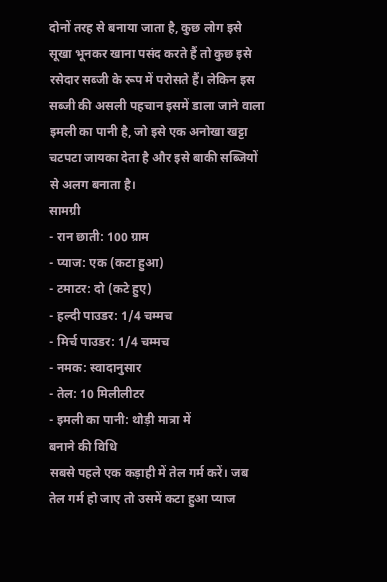दोनों तरह से बनाया जाता है, कुछ लोग इसे सूखा भूनकर खाना पसंद करते हैं तो कुछ इसे रसेदार सब्जी के रूप में परोसते हैं। लेकिन इस सब्जी की असली पहचान इसमें डाला जाने वाला इमली का पानी है, जो इसे एक अनोखा खट्टा चटपटा जायका देता है और इसे बाकी सब्जियों से अलग बनाता है।
सामग्री
- रान छाती: 100 ग्राम
- प्याज: एक (कटा हुआ)
- टमाटर: दो (कटे हुए)
- हल्दी पाउडर: 1/4 चम्मच
- मिर्च पाउडर: 1/4 चम्मच
- नमक: स्वादानुसार
- तेल: 10 मिलीलीटर
- इमली का पानी: थोड़ी मात्रा में
बनाने की विधि
सबसे पहले एक कड़ाही में तेल गर्म करें। जब तेल गर्म हो जाए तो उसमें कटा हुआ प्याज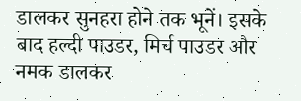डालकर सुनहरा होने तक भूनें। इसके बाद हल्दी पाउडर, मिर्च पाउडर और नमक डालकर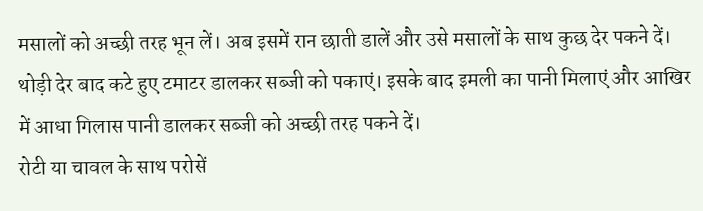मसालों को अच्छी तरह भून लें। अब इसमें रान छाती डालें और उसे मसालों के साथ कुछ देर पकने दें। थोड़ी देर बाद कटे हुए टमाटर डालकर सब्जी को पकाएं। इसके बाद इमली का पानी मिलाएं और आखिर में आधा गिलास पानी डालकर सब्जी को अच्छी तरह पकने दें।
रोटी या चावल के साथ परोसें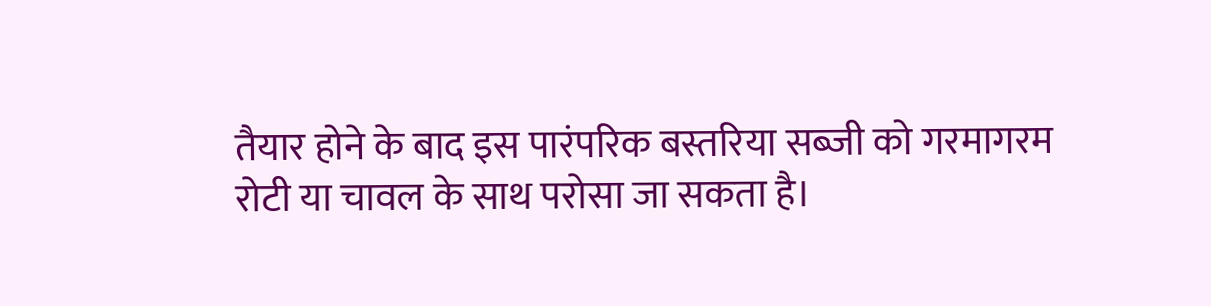तैयार होने के बाद इस पारंपरिक बस्तरिया सब्जी को गरमागरम रोटी या चावल के साथ परोसा जा सकता है।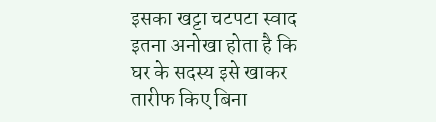इसका खट्टा चटपटा स्वाद इतना अनोखा होता है कि घर के सदस्य इसे खाकर तारीफ किए बिना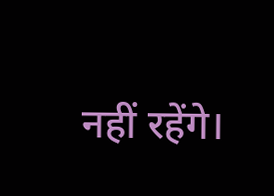नहीं रहेंगे।